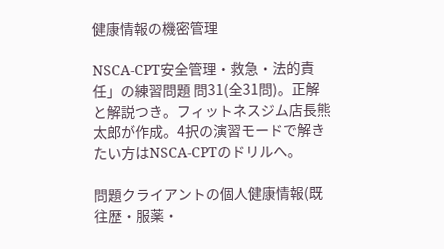健康情報の機密管理

NSCA-CPT安全管理・救急・法的責任」の練習問題 問31(全31問)。正解と解説つき。フィットネスジム店長熊太郎が作成。4択の演習モードで解きたい方はNSCA-CPTのドリルへ。

問題クライアントの個人健康情報(既往歴・服薬・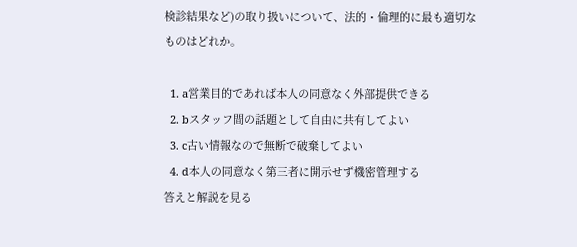検診結果など)の取り扱いについて、法的・倫理的に最も適切なものはどれか。

  1. a営業目的であれば本人の同意なく外部提供できる
  2. bスタッフ間の話題として自由に共有してよい
  3. c古い情報なので無断で破棄してよい
  4. d本人の同意なく第三者に開示せず機密管理する
答えと解説を見る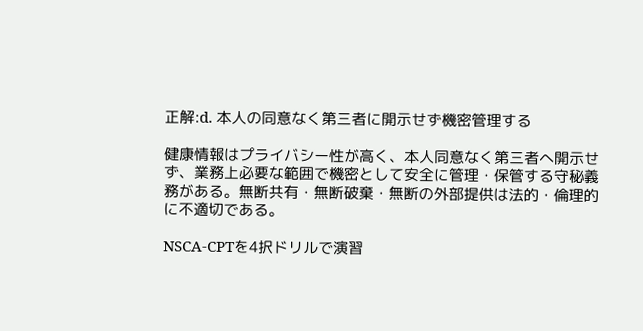正解:d. 本人の同意なく第三者に開示せず機密管理する

健康情報はプライバシー性が高く、本人同意なく第三者へ開示せず、業務上必要な範囲で機密として安全に管理・保管する守秘義務がある。無断共有・無断破棄・無断の外部提供は法的・倫理的に不適切である。

NSCA-CPTを4択ドリルで演習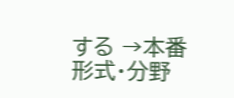する →本番形式・分野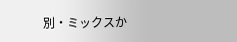別・ミックスか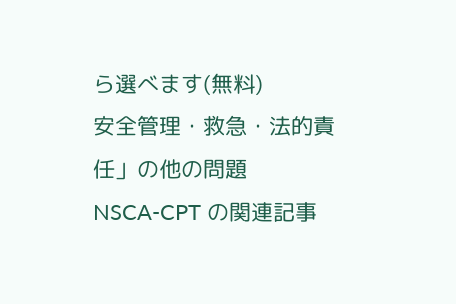ら選べます(無料)
安全管理・救急・法的責任」の他の問題
NSCA-CPT の関連記事